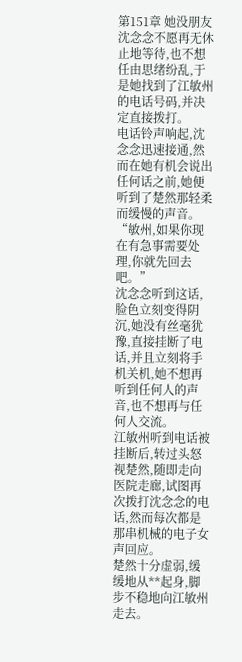第151章 她没朋友
沈念念不愿再无休止地等待,也不想任由思绪纷乱,于是她找到了江敏州的电话号码,并决定直接拨打。
电话铃声响起,沈念念迅速接通,然而在她有机会说出任何话之前,她便听到了楚然那轻柔而缓慢的声音。
“敏州,如果你现在有急事需要处理,你就先回去吧。”
沈念念听到这话,脸色立刻变得阴沉,她没有丝毫犹豫,直接挂断了电话,并且立刻将手机关机,她不想再听到任何人的声音,也不想再与任何人交流。
江敏州听到电话被挂断后,转过头怒视楚然,随即走向医院走廊,试图再次拨打沈念念的电话,然而每次都是那串机械的电子女声回应。
楚然十分虚弱,缓缓地从**起身,脚步不稳地向江敏州走去。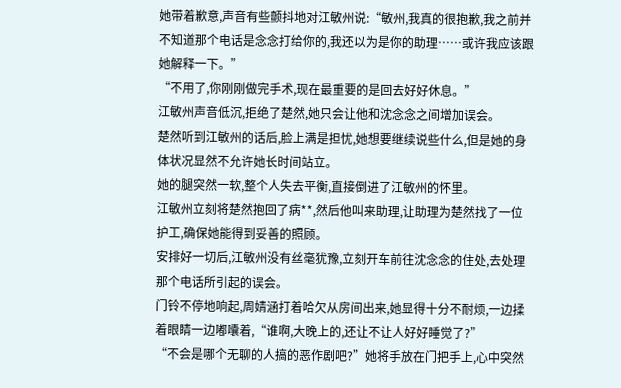她带着歉意,声音有些颤抖地对江敏州说:“敏州,我真的很抱歉,我之前并不知道那个电话是念念打给你的,我还以为是你的助理……或许我应该跟她解释一下。”
“不用了,你刚刚做完手术,现在最重要的是回去好好休息。”
江敏州声音低沉,拒绝了楚然,她只会让他和沈念念之间增加误会。
楚然听到江敏州的话后,脸上满是担忧,她想要继续说些什么,但是她的身体状况显然不允许她长时间站立。
她的腿突然一软,整个人失去平衡,直接倒进了江敏州的怀里。
江敏州立刻将楚然抱回了病**,然后他叫来助理,让助理为楚然找了一位护工,确保她能得到妥善的照顾。
安排好一切后,江敏州没有丝毫犹豫,立刻开车前往沈念念的住处,去处理那个电话所引起的误会。
门铃不停地响起,周婧涵打着哈欠从房间出来,她显得十分不耐烦,一边揉着眼睛一边嘟囔着,“谁啊,大晚上的,还让不让人好好睡觉了?”
“不会是哪个无聊的人搞的恶作剧吧?”她将手放在门把手上,心中突然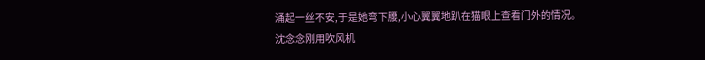涌起一丝不安,于是她弯下腰,小心翼翼地趴在猫眼上查看门外的情况。
沈念念刚用吹风机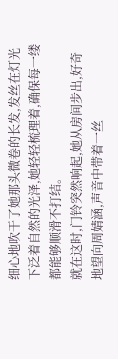细心地吹干了她那头微卷的长发,发丝在灯光下泛着自然的光泽,她轻轻梳理着,确保每一缕都能够顺滑不打结。
就在这时,门铃突然响起,她从房间步出,好奇地望向周婧涵,声音中带着一丝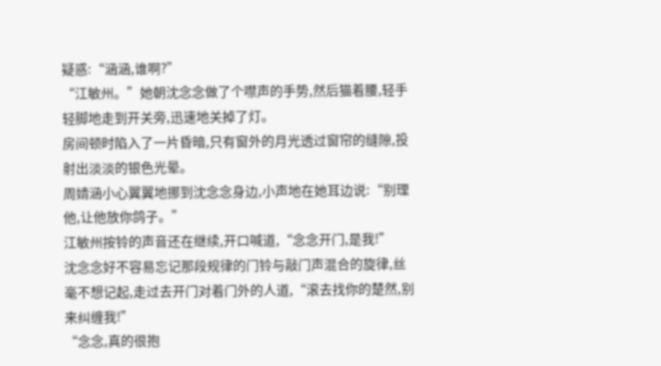疑惑:“涵涵,谁啊?”
“江敏州。”她朝沈念念做了个噤声的手势,然后猫着腰,轻手轻脚地走到开关旁,迅速地关掉了灯。
房间顿时陷入了一片昏暗,只有窗外的月光透过窗帘的缝隙,投射出淡淡的银色光晕。
周婧涵小心翼翼地挪到沈念念身边,小声地在她耳边说:“别理他,让他放你鸽子。”
江敏州按铃的声音还在继续,开口喊道,“念念开门,是我!”
沈念念好不容易忘记那段规律的门铃与敲门声混合的旋律,丝毫不想记起,走过去开门对着门外的人道,“滚去找你的楚然,别来纠缠我!”
“念念,真的很抱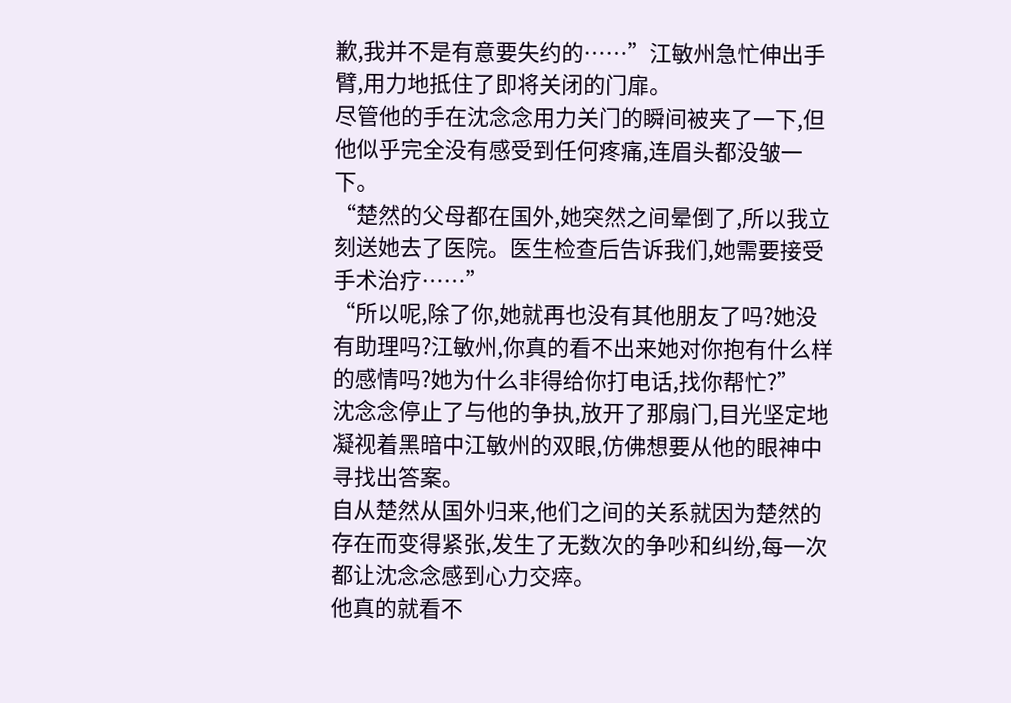歉,我并不是有意要失约的……”江敏州急忙伸出手臂,用力地抵住了即将关闭的门扉。
尽管他的手在沈念念用力关门的瞬间被夹了一下,但他似乎完全没有感受到任何疼痛,连眉头都没皱一下。
“楚然的父母都在国外,她突然之间晕倒了,所以我立刻送她去了医院。医生检查后告诉我们,她需要接受手术治疗……”
“所以呢,除了你,她就再也没有其他朋友了吗?她没有助理吗?江敏州,你真的看不出来她对你抱有什么样的感情吗?她为什么非得给你打电话,找你帮忙?”
沈念念停止了与他的争执,放开了那扇门,目光坚定地凝视着黑暗中江敏州的双眼,仿佛想要从他的眼神中寻找出答案。
自从楚然从国外归来,他们之间的关系就因为楚然的存在而变得紧张,发生了无数次的争吵和纠纷,每一次都让沈念念感到心力交瘁。
他真的就看不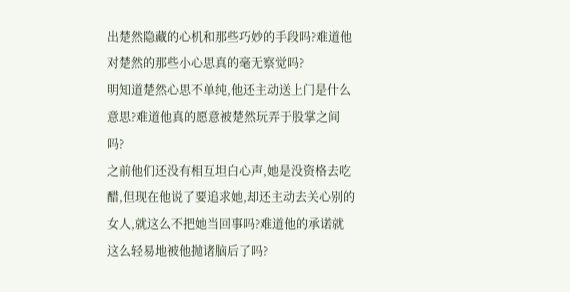出楚然隐藏的心机和那些巧妙的手段吗?难道他对楚然的那些小心思真的毫无察觉吗?
明知道楚然心思不单纯,他还主动送上门是什么意思?难道他真的愿意被楚然玩弄于股掌之间吗?
之前他们还没有相互坦白心声,她是没资格去吃醋,但现在他说了要追求她,却还主动去关心别的女人,就这么不把她当回事吗?难道他的承诺就这么轻易地被他抛诸脑后了吗?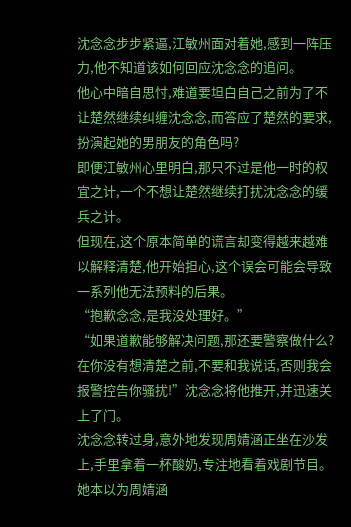沈念念步步紧逼,江敏州面对着她,感到一阵压力,他不知道该如何回应沈念念的追问。
他心中暗自思忖,难道要坦白自己之前为了不让楚然继续纠缠沈念念,而答应了楚然的要求,扮演起她的男朋友的角色吗?
即便江敏州心里明白,那只不过是他一时的权宜之计,一个不想让楚然继续打扰沈念念的缓兵之计。
但现在,这个原本简单的谎言却变得越来越难以解释清楚,他开始担心,这个误会可能会导致一系列他无法预料的后果。
“抱歉念念,是我没处理好。”
“如果道歉能够解决问题,那还要警察做什么?在你没有想清楚之前,不要和我说话,否则我会报警控告你骚扰!”沈念念将他推开,并迅速关上了门。
沈念念转过身,意外地发现周婧涵正坐在沙发上,手里拿着一杯酸奶,专注地看着戏剧节目。她本以为周婧涵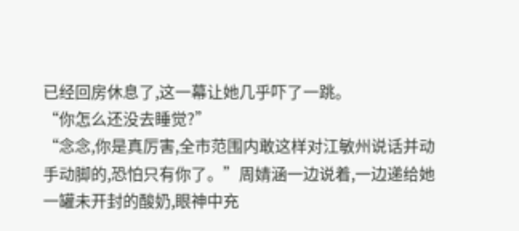已经回房休息了,这一幕让她几乎吓了一跳。
“你怎么还没去睡觉?”
“念念,你是真厉害,全市范围内敢这样对江敏州说话并动手动脚的,恐怕只有你了。”周婧涵一边说着,一边递给她一罐未开封的酸奶,眼神中充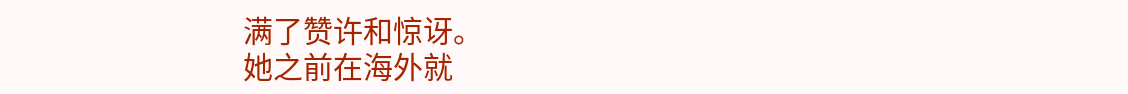满了赞许和惊讶。
她之前在海外就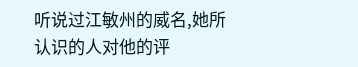听说过江敏州的威名,她所认识的人对他的评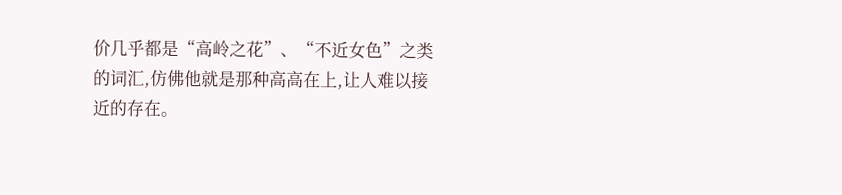价几乎都是“高岭之花”、“不近女色”之类的词汇,仿佛他就是那种高高在上,让人难以接近的存在。